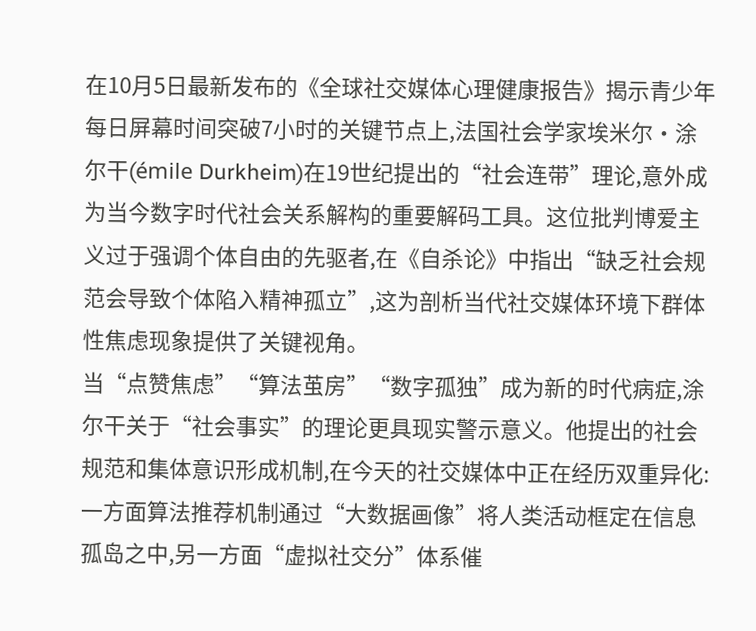在10月5日最新发布的《全球社交媒体心理健康报告》揭示青少年每日屏幕时间突破7小时的关键节点上,法国社会学家埃米尔·涂尔干(émile Durkheim)在19世纪提出的“社会连带”理论,意外成为当今数字时代社会关系解构的重要解码工具。这位批判博爱主义过于强调个体自由的先驱者,在《自杀论》中指出“缺乏社会规范会导致个体陷入精神孤立”,这为剖析当代社交媒体环境下群体性焦虑现象提供了关键视角。
当“点赞焦虑”“算法茧房”“数字孤独”成为新的时代病症,涂尔干关于“社会事实”的理论更具现实警示意义。他提出的社会规范和集体意识形成机制,在今天的社交媒体中正在经历双重异化:一方面算法推荐机制通过“大数据画像”将人类活动框定在信息孤岛之中,另一方面“虚拟社交分”体系催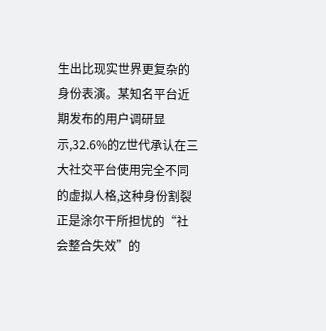生出比现实世界更复杂的身份表演。某知名平台近期发布的用户调研显示,32.6%的Z世代承认在三大社交平台使用完全不同的虚拟人格,这种身份割裂正是涂尔干所担忧的“社会整合失效”的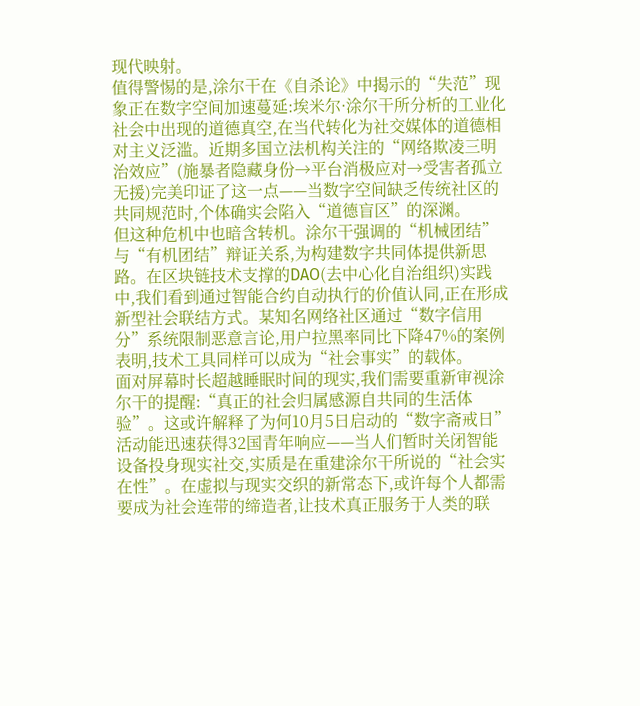现代映射。
值得警惕的是,涂尔干在《自杀论》中揭示的“失范”现象正在数字空间加速蔓延:埃米尔·涂尔干所分析的工业化社会中出现的道德真空,在当代转化为社交媒体的道德相对主义泛滥。近期多国立法机构关注的“网络欺凌三明治效应”(施暴者隐藏身份→平台消极应对→受害者孤立无援)完美印证了这一点——当数字空间缺乏传统社区的共同规范时,个体确实会陷入“道德盲区”的深渊。
但这种危机中也暗含转机。涂尔干强调的“机械团结”与“有机团结”辩证关系,为构建数字共同体提供新思路。在区块链技术支撑的DAO(去中心化自治组织)实践中,我们看到通过智能合约自动执行的价值认同,正在形成新型社会联结方式。某知名网络社区通过“数字信用分”系统限制恶意言论,用户拉黑率同比下降47%的案例表明,技术工具同样可以成为“社会事实”的载体。
面对屏幕时长超越睡眠时间的现实,我们需要重新审视涂尔干的提醒:“真正的社会归属感源自共同的生活体验”。这或许解释了为何10月5日启动的“数字斋戒日”活动能迅速获得32国青年响应——当人们暂时关闭智能设备投身现实社交,实质是在重建涂尔干所说的“社会实在性”。在虚拟与现实交织的新常态下,或许每个人都需要成为社会连带的缔造者,让技术真正服务于人类的联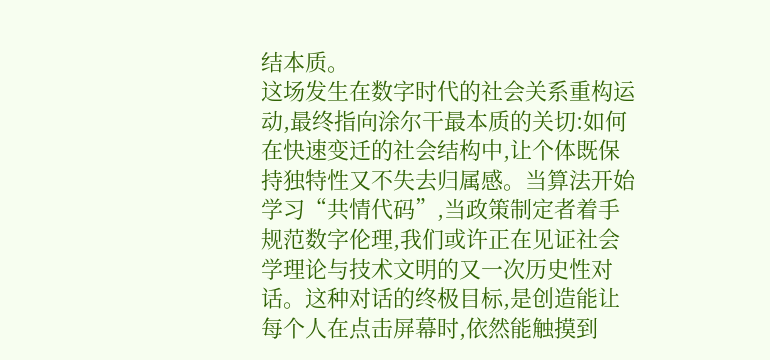结本质。
这场发生在数字时代的社会关系重构运动,最终指向涂尔干最本质的关切:如何在快速变迁的社会结构中,让个体既保持独特性又不失去归属感。当算法开始学习“共情代码”,当政策制定者着手规范数字伦理,我们或许正在见证社会学理论与技术文明的又一次历史性对话。这种对话的终极目标,是创造能让每个人在点击屏幕时,依然能触摸到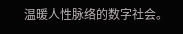温暖人性脉络的数字社会。